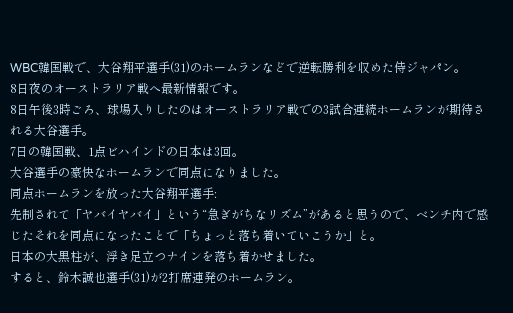WBC韓国戦で、大谷翔平選手(31)のホームランなどで逆転勝利を収めた侍ジャパン。
8日夜のオーストラリア戦へ最新情報です。
8日午後3時ごろ、球場入りしたのはオーストラリア戦での3試合連続ホームランが期待される大谷選手。
7日の韓国戦、1点ビハインドの日本は3回。
大谷選手の豪快なホームランで同点になりました。
同点ホームランを放った大谷翔平選手:
先制されて「ヤバイヤバイ」という“急ぎがちなリズム”があると思うので、ベンチ内で感じたそれを同点になったことで「ちょっと落ち着いていこうか」と。
日本の大黒柱が、浮き足立つナインを落ち着かせました。
すると、鈴木誠也選手(31)が2打席連発のホームラン。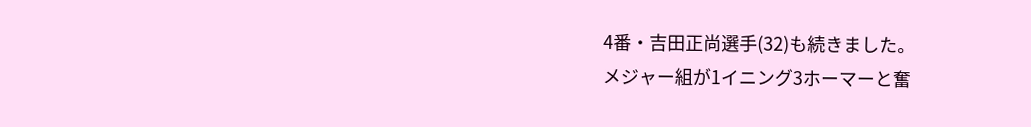4番・吉田正尚選手(32)も続きました。
メジャー組が1イニング3ホーマーと奮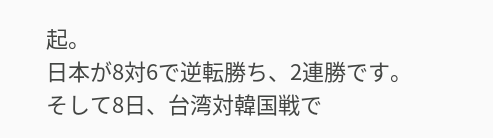起。
日本が8対6で逆転勝ち、2連勝です。
そして8日、台湾対韓国戦で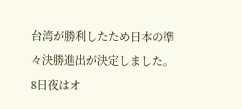台湾が勝利したため日本の準々決勝進出が決定しました。
8日夜はオ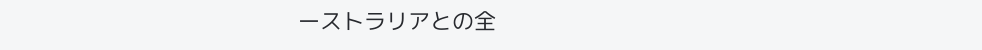ーストラリアとの全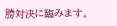勝対決に臨みます。